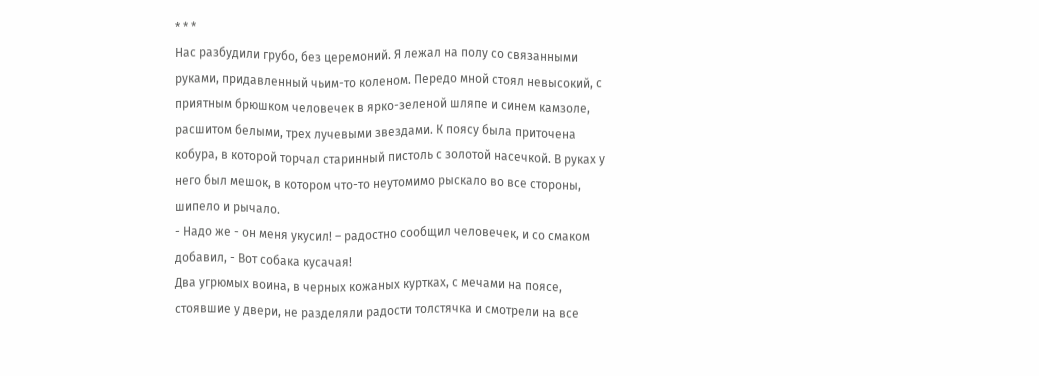* * *
Нас разбудили грубо, без церемоний. Я лежал на полу со связанными руками, придавленный чьим-то коленом. Передо мной стоял невысокий, с приятным брюшком человечек в ярко-зеленой шляпе и синем камзоле, расшитом белыми, трех лучевыми звездами. К поясу была приточена кобура, в которой торчал старинный пистоль с золотой насечкой. В руках у него был мешок, в котором что-то неутомимо рыскало во все стороны, шипело и рычало.
- Надо же - он меня укусил! – радостно сообщил человечек, и со смаком добавил, - Вот собака кусачая!
Два угрюмых воина, в черных кожаных куртках, с мечами на поясе, стоявшие у двери, не разделяли радости толстячка и смотрели на все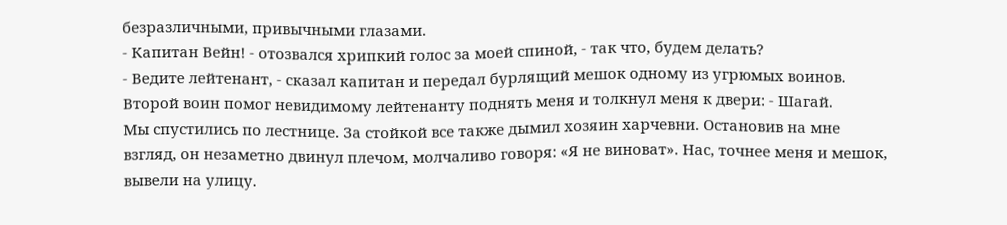безразличными, привычными глазами.
- Капитан Вейн! - отозвался хрипкий голос за моей спиной, - так что, будем делать?
- Ведите лейтенант, - сказал капитан и передал бурлящий мешок одному из угрюмых воинов. Второй воин помог невидимому лейтенанту поднять меня и толкнул меня к двери: - Шагай.
Мы спустились по лестнице. За стойкой все также дымил хозяин харчевни. Остановив на мне взгляд, он незаметно двинул плечом, молчаливо говоря: «Я не виноват». Нас, точнее меня и мешок, вывели на улицу.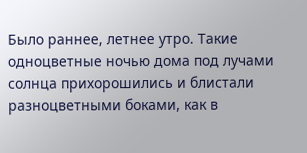Было раннее, летнее утро. Такие одноцветные ночью дома под лучами солнца прихорошились и блистали разноцветными боками, как в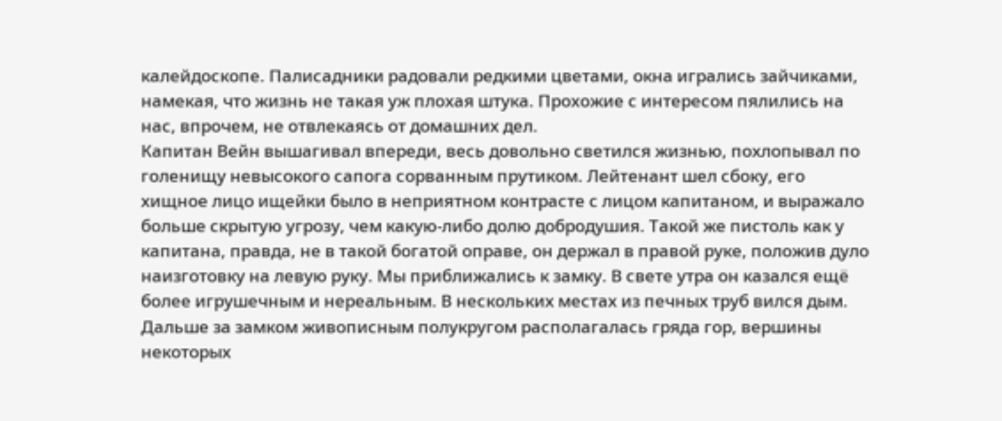калейдоскопе. Палисадники радовали редкими цветами, окна игрались зайчиками, намекая, что жизнь не такая уж плохая штука. Прохожие с интересом пялились на нас, впрочем, не отвлекаясь от домашних дел.
Капитан Вейн вышагивал впереди, весь довольно светился жизнью, похлопывал по голенищу невысокого сапога сорванным прутиком. Лейтенант шел сбоку, его хищное лицо ищейки было в неприятном контрасте с лицом капитаном, и выражало больше скрытую угрозу, чем какую-либо долю добродушия. Такой же пистоль как у капитана, правда, не в такой богатой оправе, он держал в правой руке, положив дуло наизготовку на левую руку. Мы приближались к замку. В свете утра он казался ещё более игрушечным и нереальным. В нескольких местах из печных труб вился дым. Дальше за замком живописным полукругом располагалась гряда гор, вершины некоторых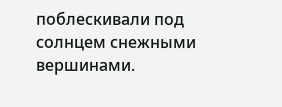поблескивали под солнцем снежными вершинами.